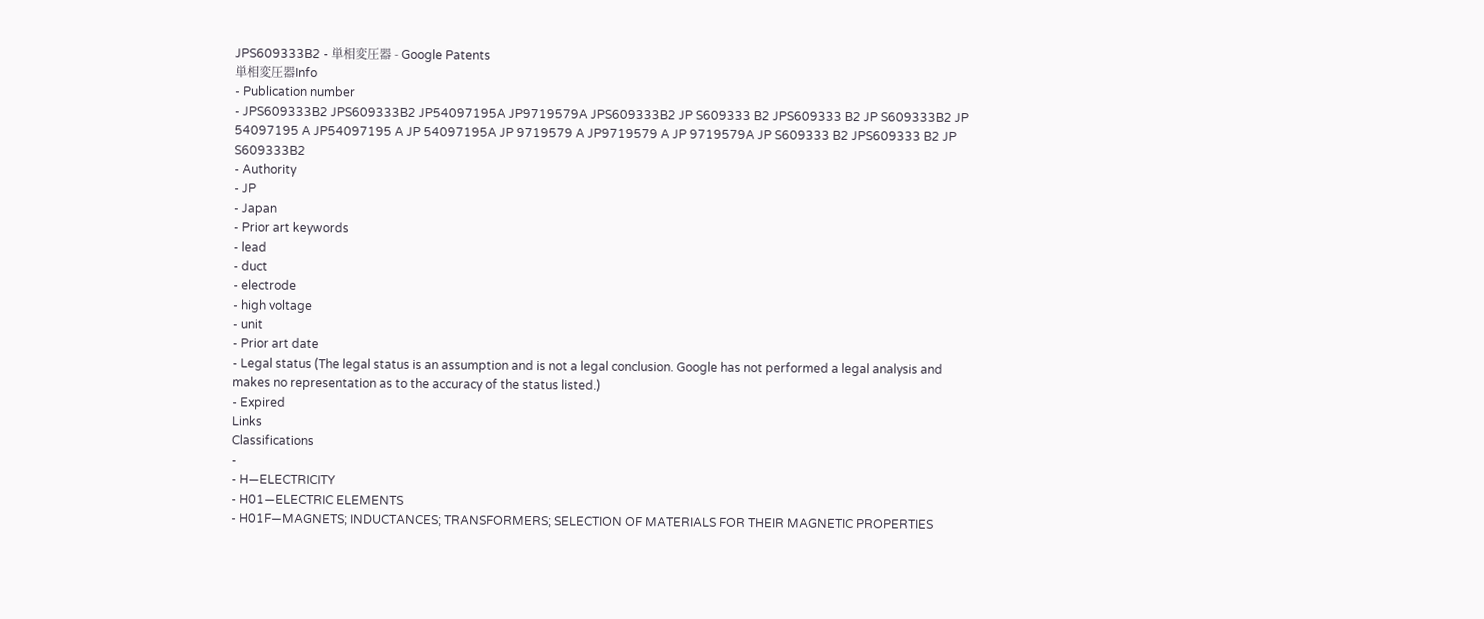JPS609333B2 - 単相変圧器 - Google Patents
単相変圧器Info
- Publication number
- JPS609333B2 JPS609333B2 JP54097195A JP9719579A JPS609333B2 JP S609333 B2 JPS609333 B2 JP S609333B2 JP 54097195 A JP54097195 A JP 54097195A JP 9719579 A JP9719579 A JP 9719579A JP S609333 B2 JPS609333 B2 JP S609333B2
- Authority
- JP
- Japan
- Prior art keywords
- lead
- duct
- electrode
- high voltage
- unit
- Prior art date
- Legal status (The legal status is an assumption and is not a legal conclusion. Google has not performed a legal analysis and makes no representation as to the accuracy of the status listed.)
- Expired
Links
Classifications
-
- H—ELECTRICITY
- H01—ELECTRIC ELEMENTS
- H01F—MAGNETS; INDUCTANCES; TRANSFORMERS; SELECTION OF MATERIALS FOR THEIR MAGNETIC PROPERTIES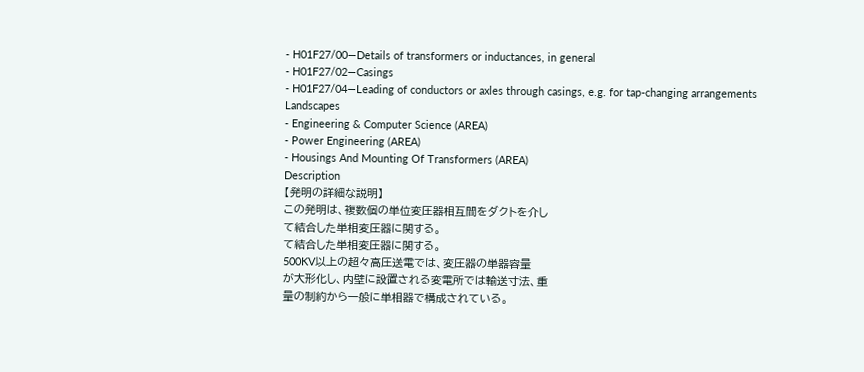- H01F27/00—Details of transformers or inductances, in general
- H01F27/02—Casings
- H01F27/04—Leading of conductors or axles through casings, e.g. for tap-changing arrangements
Landscapes
- Engineering & Computer Science (AREA)
- Power Engineering (AREA)
- Housings And Mounting Of Transformers (AREA)
Description
【発明の詳細な説明】
この発明は、複数個の単位変圧器相互間をダクトを介し
て結合した単相変圧器に関する。
て結合した単相変圧器に関する。
500KV以上の超々高圧送電では、変圧器の単器容量
が大形化し、内壁に設置される変電所では輸送寸法、重
量の制約から一般に単相器で構成されている。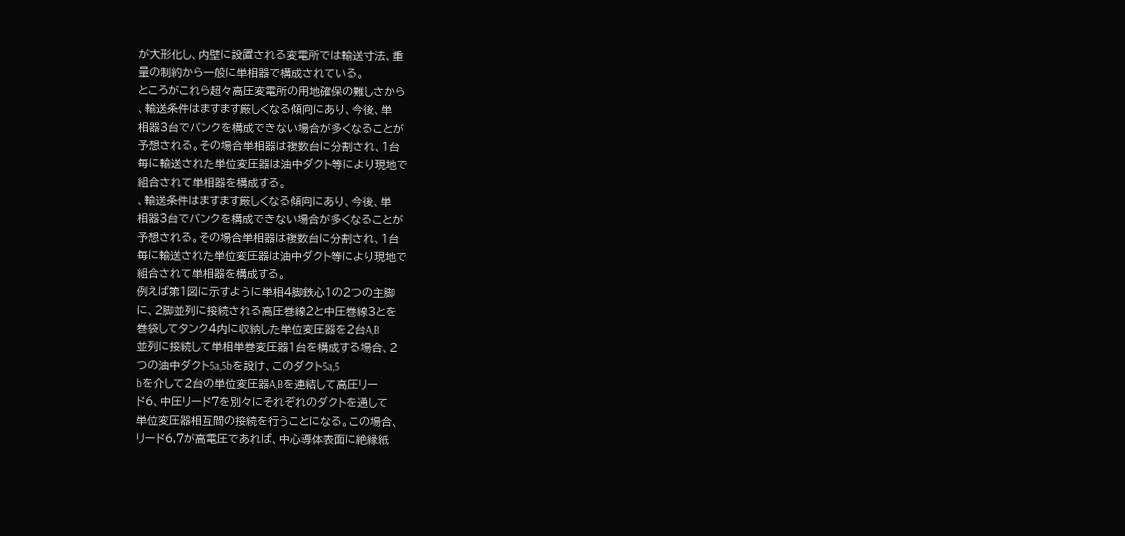が大形化し、内壁に設置される変電所では輸送寸法、重
量の制約から一般に単相器で構成されている。
ところがこれら超々高圧変電所の用地確保の難しさから
、輸送条件はますます厳しくなる傾向にあり、今後、単
相器3台でバンクを構成できない場合が多くなることが
予想される。その場合単相器は複数台に分割され、1台
毎に輸送された単位変圧器は油中ダクト等により現地で
組合されて単相器を構成する。
、輸送条件はますます厳しくなる傾向にあり、今後、単
相器3台でバンクを構成できない場合が多くなることが
予想される。その場合単相器は複数台に分割され、1台
毎に輸送された単位変圧器は油中ダクト等により現地で
組合されて単相器を構成する。
例えば第1図に示すように単相4脚鉄心1の2つの主脚
に、2脚並列に接続される高圧巻線2と中圧巻線3とを
巻袋してタンク4内に収納した単位変圧器を2台A,B
並列に接続して単相単巻変圧器1台を構成する場合、2
つの油中ダクト5a,5bを設け、このダクト5a,5
bを介して2台の単位変圧器A,Bを連結して高圧リー
ド6、中圧リード7を別々にそれぞれのダクトを通して
単位変圧器相互間の接続を行うことになる。この場合、
リード6,7が高電圧であれば、中心導体表面に絶縁紙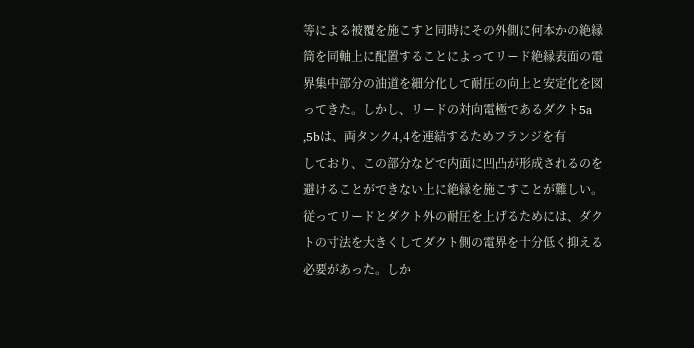等による被覆を施こすと同時にその外側に何本かの絶縁
筒を同軸上に配置することによってリード絶縁表面の電
界集中部分の油道を細分化して耐圧の向上と安定化を図
ってきた。しかし、リードの対向電極であるダクト5a
,5bは、両タンク4,4を連結するためフランジを有
しており、この部分などで内面に凹凸が形成されるのを
避けることができない上に絶縁を施こすことが難しい。
従ってリードとダクト外の耐圧を上げるためには、ダク
トの寸法を大きくしてダクト側の電界を十分低く抑える
必要があった。しか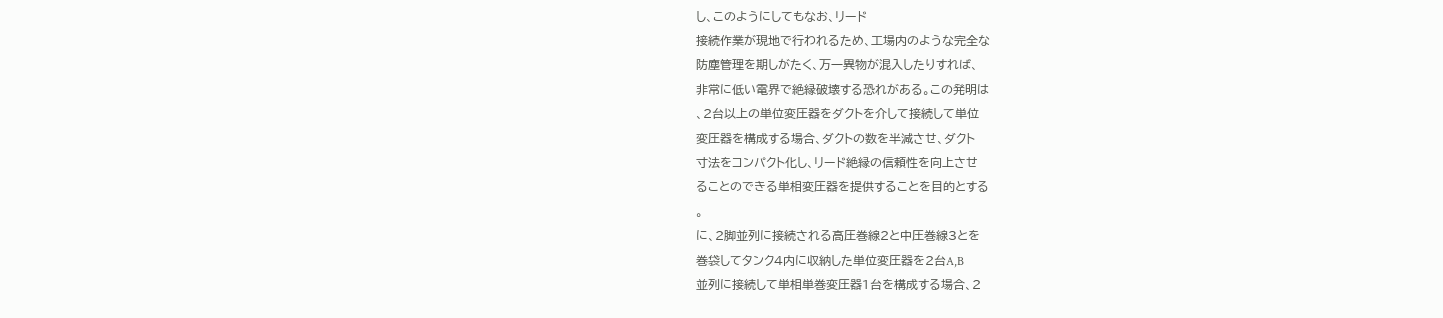し、このようにしてもなお、リード
接続作業が現地で行われるため、工場内のような完全な
防塵管理を期しがたく、万一異物が混入したりすれば、
非常に低い電界で絶縁破壊する恐れがある。この発明は
、2台以上の単位変圧器をダクトを介して接続して単位
変圧器を構成する場合、ダクトの数を半減させ、ダクト
寸法をコンパクト化し、リード絶縁の信頼性を向上させ
ることのできる単相変圧器を提供することを目的とする
。
に、2脚並列に接続される高圧巻線2と中圧巻線3とを
巻袋してタンク4内に収納した単位変圧器を2台A,B
並列に接続して単相単巻変圧器1台を構成する場合、2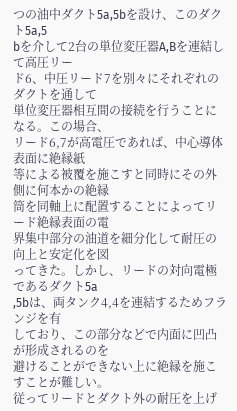つの油中ダクト5a,5bを設け、このダクト5a,5
bを介して2台の単位変圧器A,Bを連結して高圧リー
ド6、中圧リード7を別々にそれぞれのダクトを通して
単位変圧器相互間の接続を行うことになる。この場合、
リード6,7が高電圧であれば、中心導体表面に絶縁紙
等による被覆を施こすと同時にその外側に何本かの絶縁
筒を同軸上に配置することによってリード絶縁表面の電
界集中部分の油道を細分化して耐圧の向上と安定化を図
ってきた。しかし、リードの対向電極であるダクト5a
,5bは、両タンク4,4を連結するためフランジを有
しており、この部分などで内面に凹凸が形成されるのを
避けることができない上に絶縁を施こすことが難しい。
従ってリードとダクト外の耐圧を上げ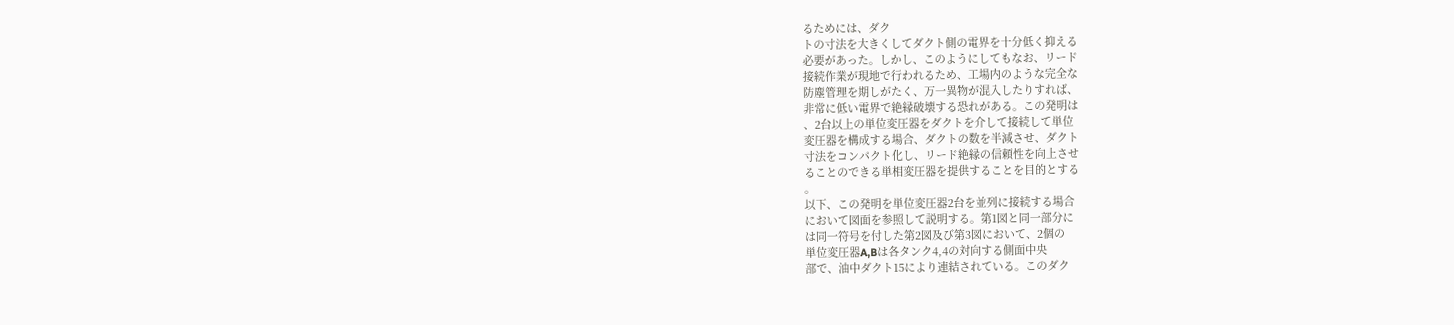るためには、ダク
トの寸法を大きくしてダクト側の電界を十分低く抑える
必要があった。しかし、このようにしてもなお、リード
接続作業が現地で行われるため、工場内のような完全な
防塵管理を期しがたく、万一異物が混入したりすれば、
非常に低い電界で絶縁破壊する恐れがある。この発明は
、2台以上の単位変圧器をダクトを介して接続して単位
変圧器を構成する場合、ダクトの数を半減させ、ダクト
寸法をコンパクト化し、リード絶縁の信頼性を向上させ
ることのできる単相変圧器を提供することを目的とする
。
以下、この発明を単位変圧器2台を並列に接続する場合
において図面を参照して説明する。第1図と同一部分に
は同一符号を付した第2図及び第3図において、2個の
単位変圧器A,Bは各タンク4,4の対向する側面中央
部で、油中ダクト15により連結されている。このダク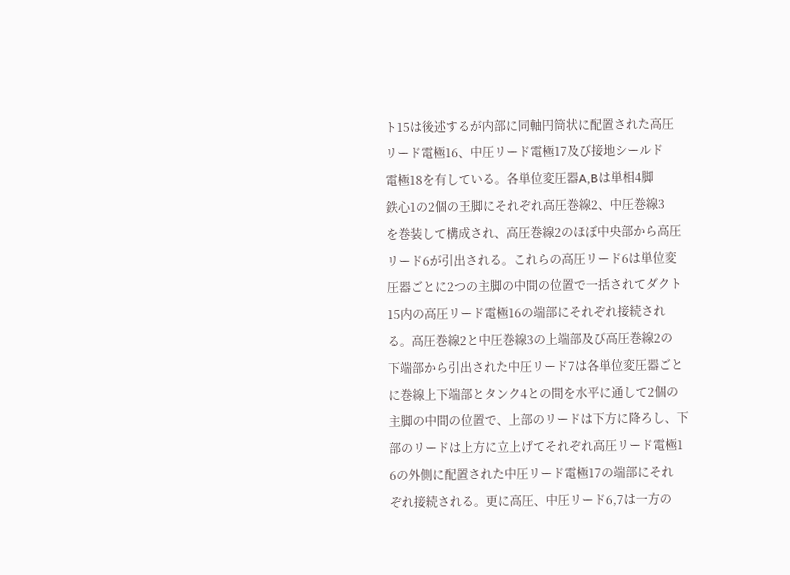ト15は後述するが内部に同軸円筒状に配置された高圧
リード電極16、中圧リード電極17及び接地シールド
電極18を有している。各単位変圧器A,Bは単相4脚
鉄心1の2個の王脚にそれぞれ高圧巻線2、中圧巻線3
を巻装して構成され、高圧巻線2のほぼ中央部から高圧
リード6が引出される。これらの高圧リード6は単位変
圧器ごとに2つの主脚の中間の位置で一括されてダクト
15内の高圧リード電極16の端部にそれぞれ接続され
る。高圧巻線2と中圧巻線3の上端部及び高圧巻線2の
下端部から引出された中圧リード7は各単位変圧器ごと
に巻線上下端部とタンク4との間を水平に通して2個の
主脚の中間の位置で、上部のリードは下方に降ろし、下
部のリードは上方に立上げてそれぞれ高圧リード電極1
6の外側に配置された中圧リード電極17の端部にそれ
ぞれ接続される。更に高圧、中圧リード6,7は一方の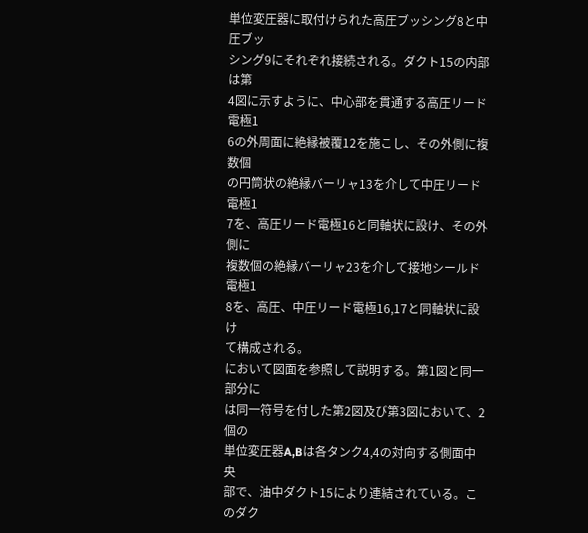単位変圧器に取付けられた高圧ブッシング8と中圧ブッ
シング9にそれぞれ接続される。ダクト15の内部は第
4図に示すように、中心部を貫通する高圧リード電極1
6の外周面に絶縁被覆12を施こし、その外側に複数個
の円筒状の絶縁バーリャ13を介して中圧リード電極1
7を、高圧リード電極16と同軸状に設け、その外側に
複数個の絶縁バーリャ23を介して接地シールド電極1
8を、高圧、中圧リード電極16,17と同軸状に設け
て構成される。
において図面を参照して説明する。第1図と同一部分に
は同一符号を付した第2図及び第3図において、2個の
単位変圧器A,Bは各タンク4,4の対向する側面中央
部で、油中ダクト15により連結されている。このダク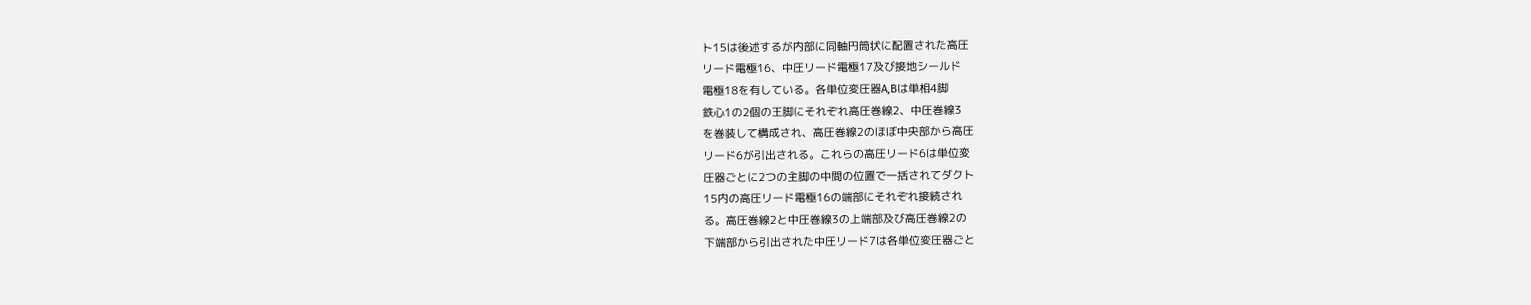ト15は後述するが内部に同軸円筒状に配置された高圧
リード電極16、中圧リード電極17及び接地シールド
電極18を有している。各単位変圧器A,Bは単相4脚
鉄心1の2個の王脚にそれぞれ高圧巻線2、中圧巻線3
を巻装して構成され、高圧巻線2のほぼ中央部から高圧
リード6が引出される。これらの高圧リード6は単位変
圧器ごとに2つの主脚の中間の位置で一括されてダクト
15内の高圧リード電極16の端部にそれぞれ接続され
る。高圧巻線2と中圧巻線3の上端部及び高圧巻線2の
下端部から引出された中圧リード7は各単位変圧器ごと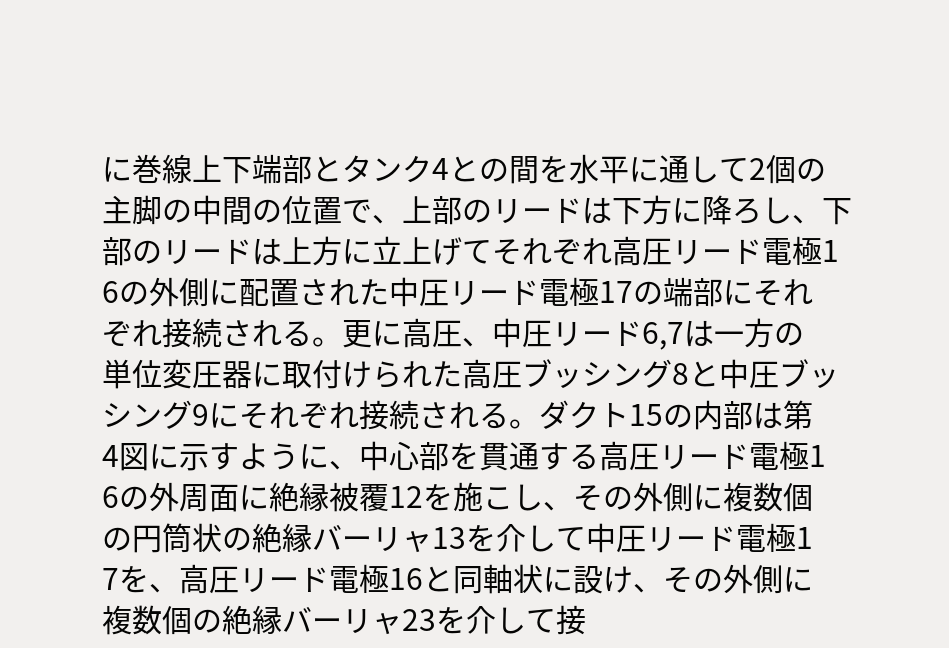に巻線上下端部とタンク4との間を水平に通して2個の
主脚の中間の位置で、上部のリードは下方に降ろし、下
部のリードは上方に立上げてそれぞれ高圧リード電極1
6の外側に配置された中圧リード電極17の端部にそれ
ぞれ接続される。更に高圧、中圧リード6,7は一方の
単位変圧器に取付けられた高圧ブッシング8と中圧ブッ
シング9にそれぞれ接続される。ダクト15の内部は第
4図に示すように、中心部を貫通する高圧リード電極1
6の外周面に絶縁被覆12を施こし、その外側に複数個
の円筒状の絶縁バーリャ13を介して中圧リード電極1
7を、高圧リード電極16と同軸状に設け、その外側に
複数個の絶縁バーリャ23を介して接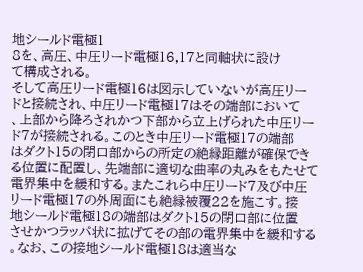地シールド電極1
8を、高圧、中圧リード電極16,17と同軸状に設け
て構成される。
そして高圧リード電極16は図示していないが高圧リー
ドと接続され、中圧リード電極17はその端部において
、上部から降ろされかつ下部から立上げられた中圧リー
ド7が接続される。このとき中圧リード電極17の端部
はダクト15の閉口部からの所定の絶縁距離が確保でき
る位置に配置し、先端部に適切な曲率の丸みをもたせて
電界集中を緩和する。またこれら中圧リード7及び中圧
リード電極17の外周面にも絶縁被覆22を施こす。接
地シールド電極18の端部はダクト15の閉口部に位置
させかつラッパ状に拡げてその部の電界集中を緩和する
。なお、この接地シールド電極18は適当な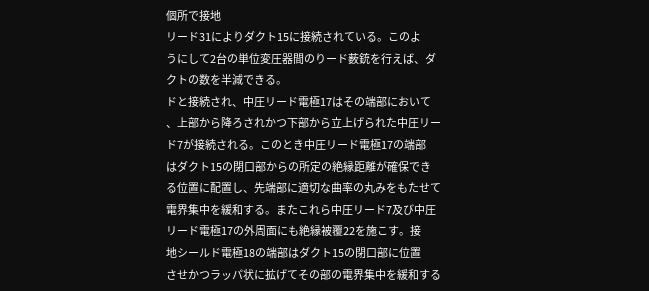個所で接地
リード31によりダクト15に接続されている。このよ
うにして2台の単位変圧器間のりード薮銃を行えば、ダ
クトの数を半減できる。
ドと接続され、中圧リード電極17はその端部において
、上部から降ろされかつ下部から立上げられた中圧リー
ド7が接続される。このとき中圧リード電極17の端部
はダクト15の閉口部からの所定の絶縁距離が確保でき
る位置に配置し、先端部に適切な曲率の丸みをもたせて
電界集中を緩和する。またこれら中圧リード7及び中圧
リード電極17の外周面にも絶縁被覆22を施こす。接
地シールド電極18の端部はダクト15の閉口部に位置
させかつラッパ状に拡げてその部の電界集中を緩和する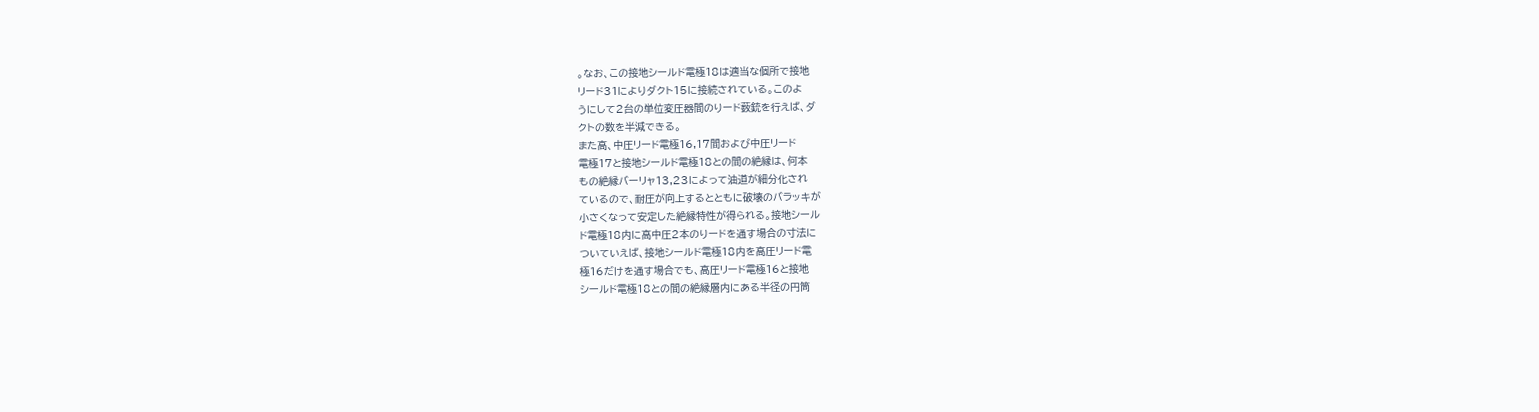。なお、この接地シールド電極18は適当な個所で接地
リード31によりダクト15に接続されている。このよ
うにして2台の単位変圧器間のりード薮銃を行えば、ダ
クトの数を半減できる。
また高、中圧リード電極16,17間および中圧リード
電極17と接地シールド電極18との間の絶縁は、何本
もの絶縁バーリャ13,23によって油道が細分化され
ているので、耐圧が向上するとともに破壊のバラッキが
小さくなって安定した絶縁特性が得られる。接地シール
ド電極18内に高中圧2本のりードを通す場合の寸法に
ついていえば、接地シールド電極18内を高圧リード電
極16だけを通す場合でも、高圧リード電極16と接地
シールド電極18との間の絶縁層内にある半径の円筒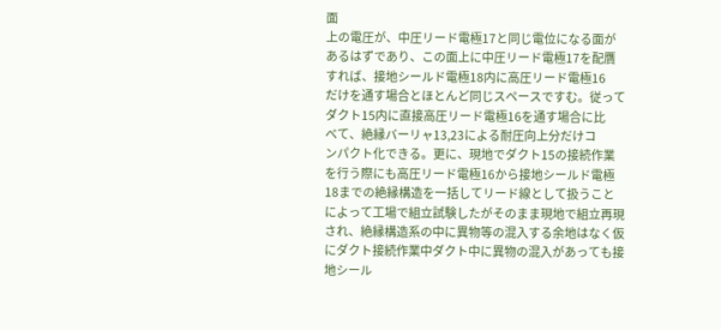面
上の電圧が、中圧リード電極17と同じ電位になる面が
あるはずであり、この面上に中圧リード電極17を配贋
すれば、接地シールド電極18内に高圧リード電極16
だけを通す場合とほとんど同じスペースですむ。従って
ダクト15内に直接高圧リード電極16を通す場合に比
べて、絶縁バーリャ13,23による耐圧向上分だけコ
ンパクト化できる。更に、現地でダクト15の接続作業
を行う際にも高圧リード電極16から接地シールド電極
18までの絶縁構造を一括してリード線として扱うこと
によって工場で組立試験したがそのまま現地で組立再現
され、絶縁構造系の中に異物等の混入する余地はなく仮
にダクト接続作業中ダクト中に異物の混入があっても接
地シール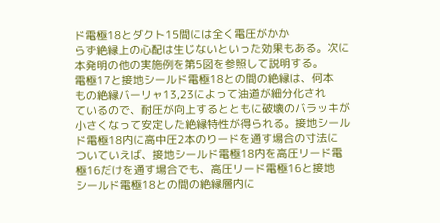ド電極18とダクト15間には全く電圧がかか
らず絶縁上の心配は生じないといった効果もある。次に
本発明の他の実施例を第5図を参照して説明する。
電極17と接地シールド電極18との間の絶縁は、何本
もの絶縁バーリャ13,23によって油道が細分化され
ているので、耐圧が向上するとともに破壊のバラッキが
小さくなって安定した絶縁特性が得られる。接地シール
ド電極18内に高中圧2本のりードを通す場合の寸法に
ついていえば、接地シールド電極18内を高圧リード電
極16だけを通す場合でも、高圧リード電極16と接地
シールド電極18との間の絶縁層内に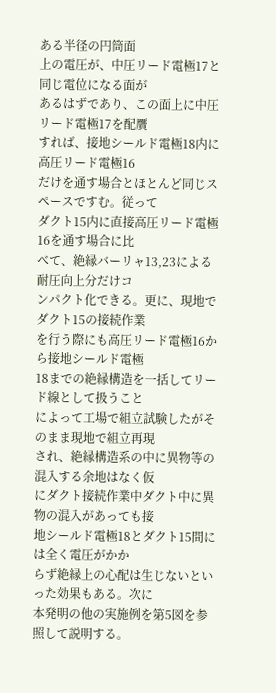ある半径の円筒面
上の電圧が、中圧リード電極17と同じ電位になる面が
あるはずであり、この面上に中圧リード電極17を配贋
すれば、接地シールド電極18内に高圧リード電極16
だけを通す場合とほとんど同じスペースですむ。従って
ダクト15内に直接高圧リード電極16を通す場合に比
べて、絶縁バーリャ13,23による耐圧向上分だけコ
ンパクト化できる。更に、現地でダクト15の接続作業
を行う際にも高圧リード電極16から接地シールド電極
18までの絶縁構造を一括してリード線として扱うこと
によって工場で組立試験したがそのまま現地で組立再現
され、絶縁構造系の中に異物等の混入する余地はなく仮
にダクト接続作業中ダクト中に異物の混入があっても接
地シールド電極18とダクト15間には全く電圧がかか
らず絶縁上の心配は生じないといった効果もある。次に
本発明の他の実施例を第5図を参照して説明する。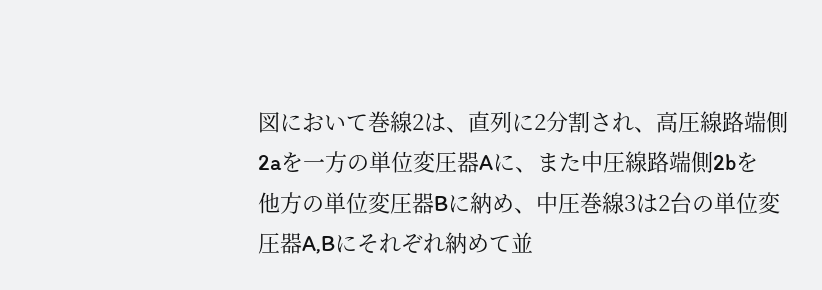図において巻線2は、直列に2分割され、高圧線路端側
2aを一方の単位変圧器Aに、また中圧線路端側2bを
他方の単位変圧器Bに納め、中圧巻線3は2台の単位変
圧器A,Bにそれぞれ納めて並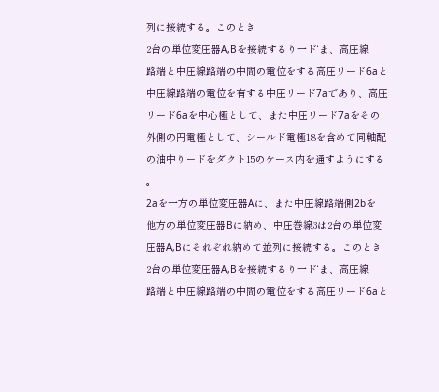列に接続する。このとき
2台の単位変圧器A,Bを接続するり一ド‘ま、高圧線
路端と中圧線路端の中間の電位をする高圧リード6aと
中圧線路端の電位を有する中圧リード7aであり、高圧
リード6aを中心極として、また中圧リード7aをその
外側の円電極として、シールド電極18を含めて同軸配
の油中りードをダクト15のケース内を通すようにする
。
2aを一方の単位変圧器Aに、また中圧線路端側2bを
他方の単位変圧器Bに納め、中圧巻線3は2台の単位変
圧器A,Bにそれぞれ納めて並列に接続する。このとき
2台の単位変圧器A,Bを接続するり一ド‘ま、高圧線
路端と中圧線路端の中間の電位をする高圧リード6aと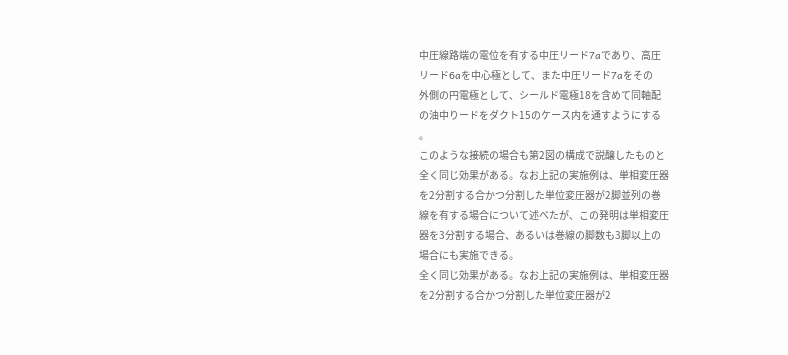中圧線路端の電位を有する中圧リード7aであり、高圧
リード6aを中心極として、また中圧リード7aをその
外側の円電極として、シールド電極18を含めて同軸配
の油中りードをダクト15のケース内を通すようにする
。
このような接続の場合も第2図の構成で説醸したものと
全く同じ効果がある。なお上記の実施例は、単相変圧器
を2分割する合かつ分割した単位変圧器が2脚並列の巻
線を有する場合について述べたが、この発明は単相変圧
器を3分割する場合、あるいは巻線の脚数も3脚以上の
場合にも実施できる。
全く同じ効果がある。なお上記の実施例は、単相変圧器
を2分割する合かつ分割した単位変圧器が2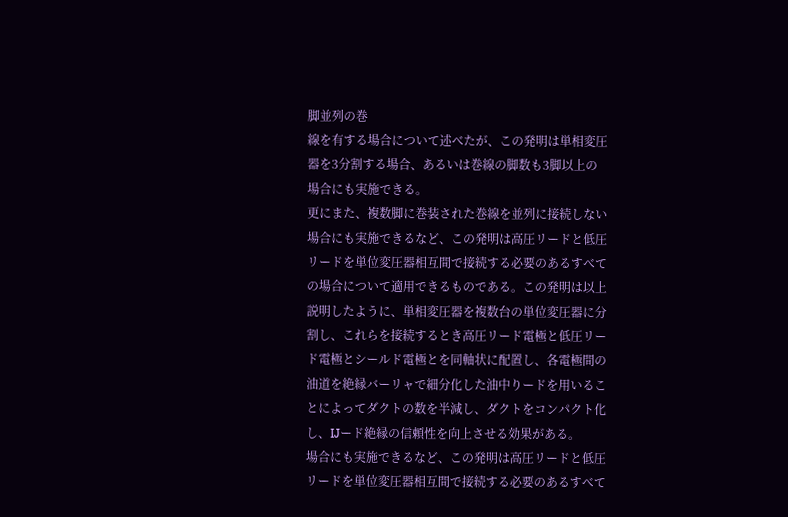脚並列の巻
線を有する場合について述べたが、この発明は単相変圧
器を3分割する場合、あるいは巻線の脚数も3脚以上の
場合にも実施できる。
更にまた、複数脚に巻装された巻線を並列に接続しない
場合にも実施できるなど、この発明は高圧リードと低圧
リードを単位変圧器相互間で接続する必要のあるすべて
の場合について適用できるものである。この発明は以上
説明したように、単相変圧器を複数台の単位変圧器に分
割し、これらを接続するとき高圧リード電極と低圧リー
ド電極とシールド電極とを同軸状に配置し、各電極間の
油道を絶縁バーリャで細分化した油中りードを用いるこ
とによってダクトの数を半減し、ダクトをコンパクト化
し、IJード絶縁の信頼性を向上させる効果がある。
場合にも実施できるなど、この発明は高圧リードと低圧
リードを単位変圧器相互間で接続する必要のあるすべて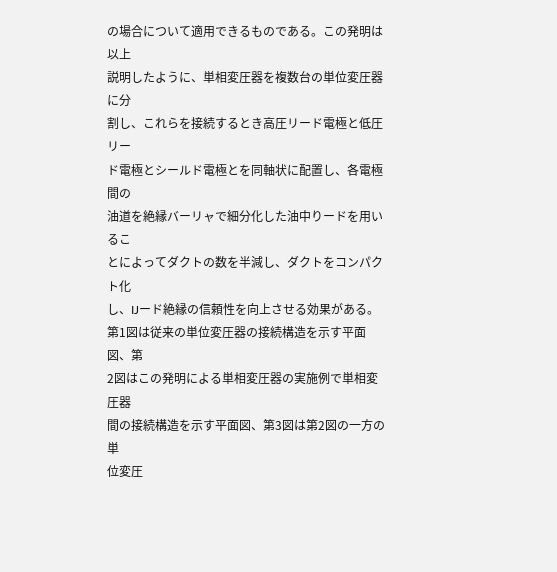の場合について適用できるものである。この発明は以上
説明したように、単相変圧器を複数台の単位変圧器に分
割し、これらを接続するとき高圧リード電極と低圧リー
ド電極とシールド電極とを同軸状に配置し、各電極間の
油道を絶縁バーリャで細分化した油中りードを用いるこ
とによってダクトの数を半減し、ダクトをコンパクト化
し、IJード絶縁の信頼性を向上させる効果がある。
第1図は従来の単位変圧器の接続構造を示す平面図、第
2図はこの発明による単相変圧器の実施例で単相変圧器
間の接続構造を示す平面図、第3図は第2図の一方の単
位変圧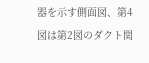器を示す側面図、第4図は第2図のダクト関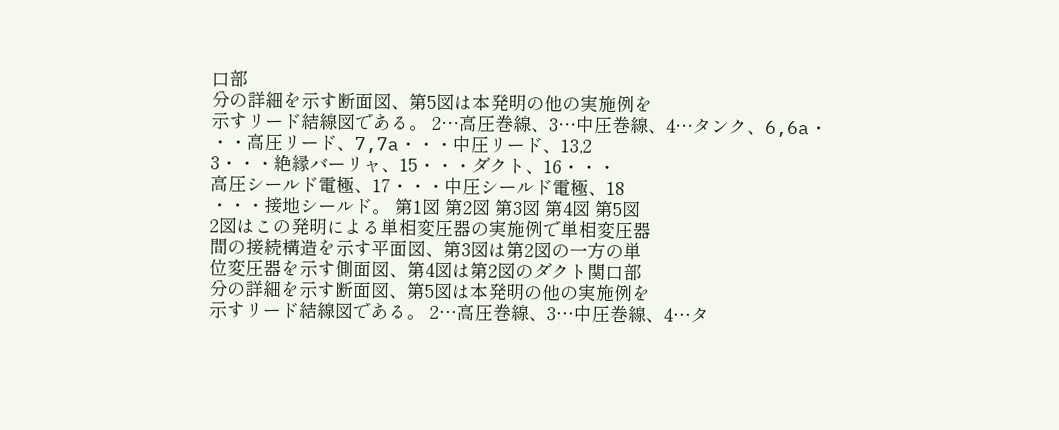口部
分の詳細を示す断面図、第5図は本発明の他の実施例を
示すリード結線図である。 2…高圧巻線、3…中圧巻線、4…タンク、6,6a・
・・高圧リード、7,7a・・・中圧リード、13,2
3・・・絶縁バーリャ、15・・・ダクト、16・・・
高圧シールド電極、17・・・中圧シールド電極、18
・・・接地シールド。 第1図 第2図 第3図 第4図 第5図
2図はこの発明による単相変圧器の実施例で単相変圧器
間の接続構造を示す平面図、第3図は第2図の一方の単
位変圧器を示す側面図、第4図は第2図のダクト関口部
分の詳細を示す断面図、第5図は本発明の他の実施例を
示すリード結線図である。 2…高圧巻線、3…中圧巻線、4…タ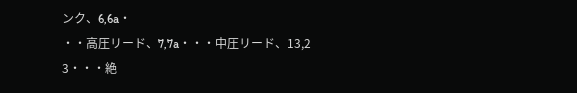ンク、6,6a・
・・高圧リード、7,7a・・・中圧リード、13,2
3・・・絶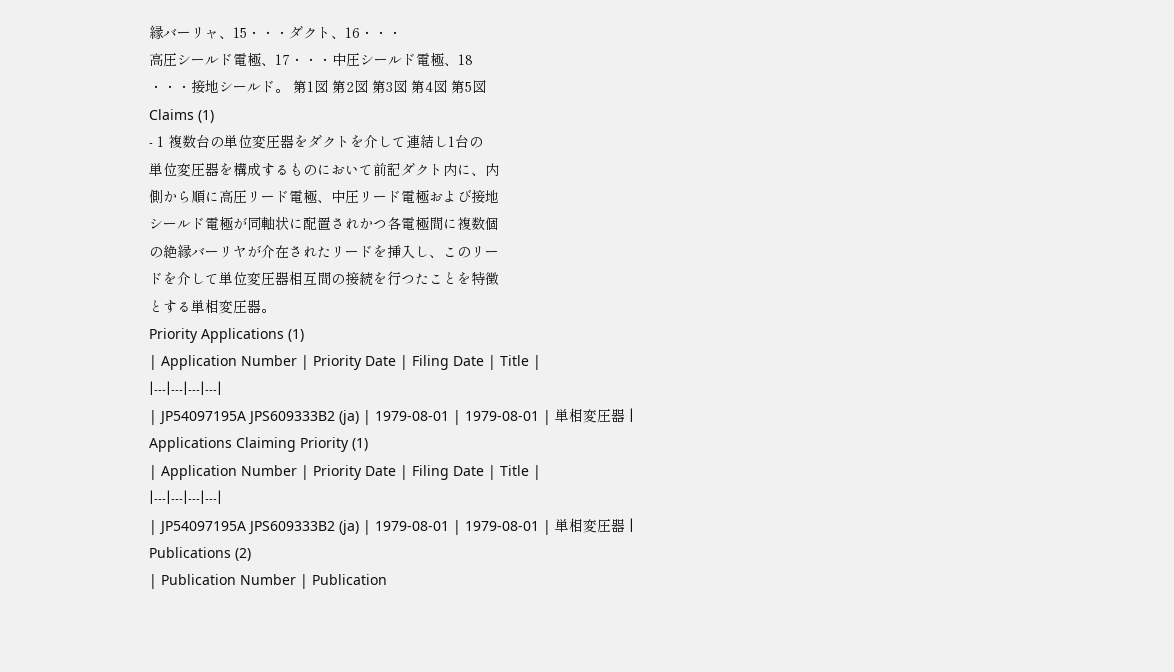縁バーリャ、15・・・ダクト、16・・・
高圧シールド電極、17・・・中圧シールド電極、18
・・・接地シールド。 第1図 第2図 第3図 第4図 第5図
Claims (1)
- 1 複数台の単位変圧器をダクトを介して連結し1台の
単位変圧器を構成するものにおいて前記ダクト内に、内
側から順に高圧リード電極、中圧リード電極および接地
シールド電極が同軸状に配置されかつ各電極間に複数個
の絶縁バーリヤが介在されたリードを挿入し、このリー
ドを介して単位変圧器相互間の接続を行つたことを特徴
とする単相変圧器。
Priority Applications (1)
| Application Number | Priority Date | Filing Date | Title |
|---|---|---|---|
| JP54097195A JPS609333B2 (ja) | 1979-08-01 | 1979-08-01 | 単相変圧器 |
Applications Claiming Priority (1)
| Application Number | Priority Date | Filing Date | Title |
|---|---|---|---|
| JP54097195A JPS609333B2 (ja) | 1979-08-01 | 1979-08-01 | 単相変圧器 |
Publications (2)
| Publication Number | Publication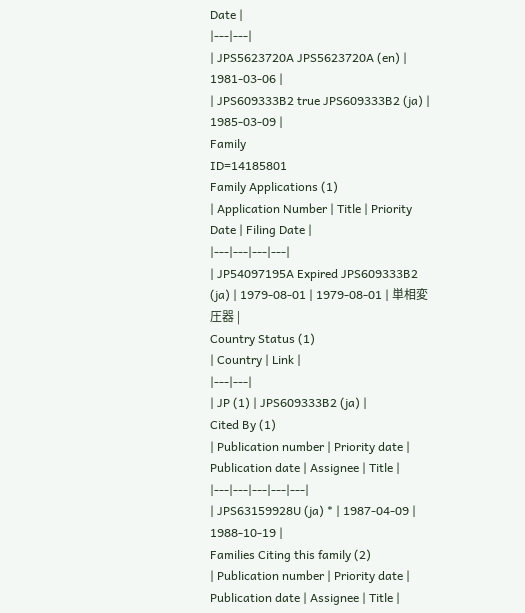Date |
|---|---|
| JPS5623720A JPS5623720A (en) | 1981-03-06 |
| JPS609333B2 true JPS609333B2 (ja) | 1985-03-09 |
Family
ID=14185801
Family Applications (1)
| Application Number | Title | Priority Date | Filing Date |
|---|---|---|---|
| JP54097195A Expired JPS609333B2 (ja) | 1979-08-01 | 1979-08-01 | 単相変圧器 |
Country Status (1)
| Country | Link |
|---|---|
| JP (1) | JPS609333B2 (ja) |
Cited By (1)
| Publication number | Priority date | Publication date | Assignee | Title |
|---|---|---|---|---|
| JPS63159928U (ja) * | 1987-04-09 | 1988-10-19 |
Families Citing this family (2)
| Publication number | Priority date | Publication date | Assignee | Title |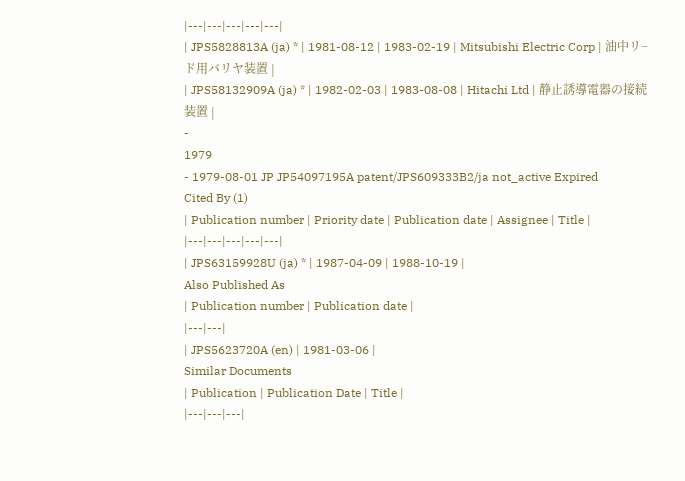|---|---|---|---|---|
| JPS5828813A (ja) * | 1981-08-12 | 1983-02-19 | Mitsubishi Electric Corp | 油中リ−ド用バリヤ装置 |
| JPS58132909A (ja) * | 1982-02-03 | 1983-08-08 | Hitachi Ltd | 静止誘導電器の接続装置 |
-
1979
- 1979-08-01 JP JP54097195A patent/JPS609333B2/ja not_active Expired
Cited By (1)
| Publication number | Priority date | Publication date | Assignee | Title |
|---|---|---|---|---|
| JPS63159928U (ja) * | 1987-04-09 | 1988-10-19 |
Also Published As
| Publication number | Publication date |
|---|---|
| JPS5623720A (en) | 1981-03-06 |
Similar Documents
| Publication | Publication Date | Title |
|---|---|---|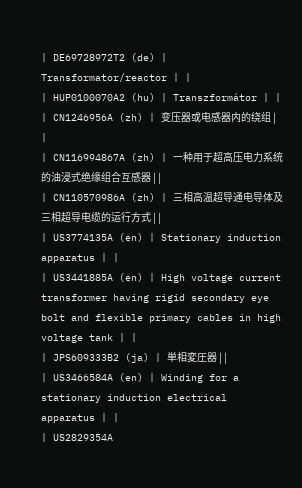| DE69728972T2 (de) | Transformator/reactor | |
| HUP0100070A2 (hu) | Transzformátor | |
| CN1246956A (zh) | 变压器或电感器内的绕组 | |
| CN116994867A (zh) | 一种用于超高压电力系统的油浸式绝缘组合互感器 | |
| CN110570986A (zh) | 三相高温超导通电导体及三相超导电缆的运行方式 | |
| US3774135A (en) | Stationary induction apparatus | |
| US3441885A (en) | High voltage current transformer having rigid secondary eye bolt and flexible primary cables in high voltage tank | |
| JPS609333B2 (ja) | 単相変圧器 | |
| US3466584A (en) | Winding for a stationary induction electrical apparatus | |
| US2829354A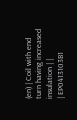(en) | Coil with end turn having increased insulation | |
| EP0413103B1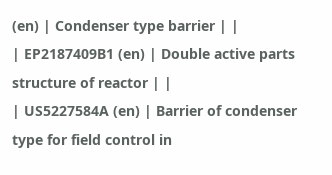(en) | Condenser type barrier | |
| EP2187409B1 (en) | Double active parts structure of reactor | |
| US5227584A (en) | Barrier of condenser type for field control in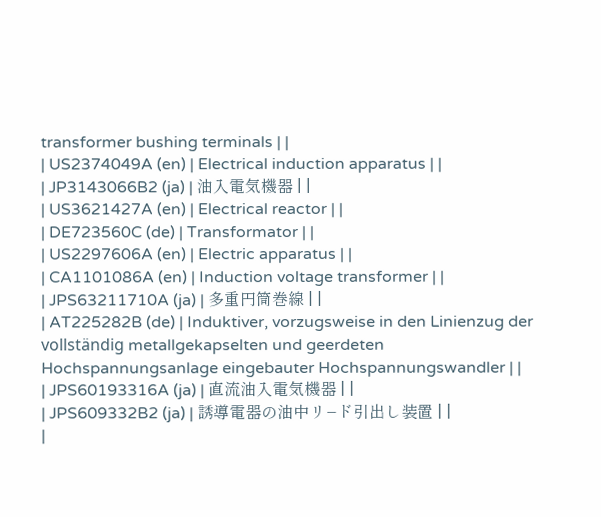transformer bushing terminals | |
| US2374049A (en) | Electrical induction apparatus | |
| JP3143066B2 (ja) | 油入電気機器 | |
| US3621427A (en) | Electrical reactor | |
| DE723560C (de) | Transformator | |
| US2297606A (en) | Electric apparatus | |
| CA1101086A (en) | Induction voltage transformer | |
| JPS63211710A (ja) | 多重円筒巻線 | |
| AT225282B (de) | Induktiver, vorzugsweise in den Linienzug der vollständig metallgekapselten und geerdeten Hochspannungsanlage eingebauter Hochspannungswandler | |
| JPS60193316A (ja) | 直流油入電気機器 | |
| JPS609332B2 (ja) | 誘導電器の油中リ−ド引出し装置 | |
|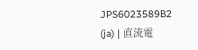JPS6023589B2 (ja) | 直流電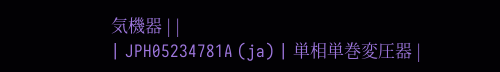気機器 | |
| JPH05234781A (ja) | 単相単巻変圧器 |